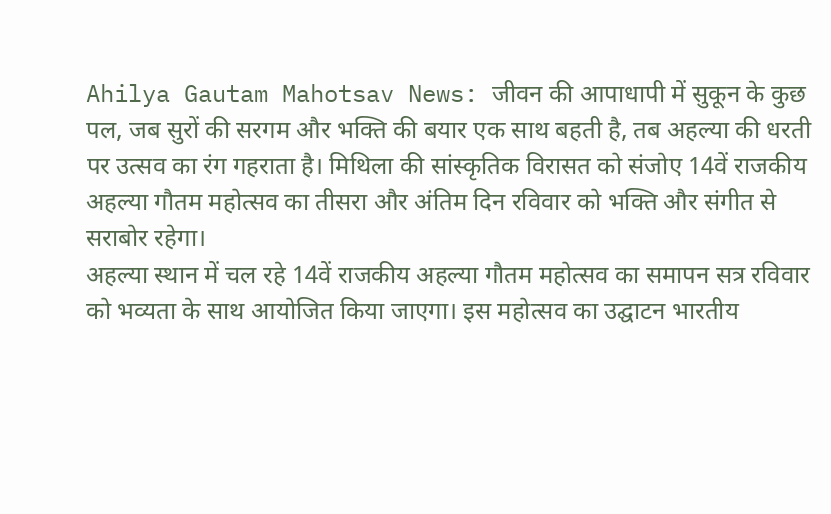Ahilya Gautam Mahotsav News: जीवन की आपाधापी में सुकून के कुछ पल, जब सुरों की सरगम और भक्ति की बयार एक साथ बहती है, तब अहल्या की धरती पर उत्सव का रंग गहराता है। मिथिला की सांस्कृतिक विरासत को संजोए 14वें राजकीय अहल्या गौतम महोत्सव का तीसरा और अंतिम दिन रविवार को भक्ति और संगीत से सराबोर रहेगा।
अहल्या स्थान में चल रहे 14वें राजकीय अहल्या गौतम महोत्सव का समापन सत्र रविवार को भव्यता के साथ आयोजित किया जाएगा। इस महोत्सव का उद्घाटन भारतीय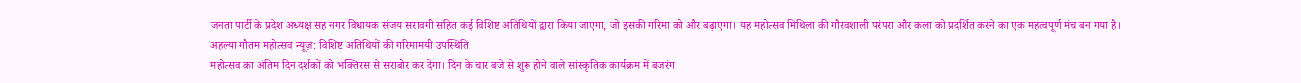जनता पार्टी के प्रदेश अध्यक्ष सह नगर विधायक संजय सरावगी सहित कई विशिष्ट अतिथियों द्वारा किया जाएगा, जो इसकी गरिमा को और बढ़ाएगा। यह महोत्सव मिथिला की गौरवशाली परंपरा और कला को प्रदर्शित करने का एक महत्वपूर्ण मंच बन गया है।
अहल्या गौतम महोत्सव न्यूज़: विशिष्ट अतिथियों की गरिमामयी उपस्थिति
महोत्सव का अंतिम दिन दर्शकों को भक्तिरस से सराबोर कर देगा। दिन के चार बजे से शुरू होने वाले सांस्कृतिक कार्यक्रम में बजरंग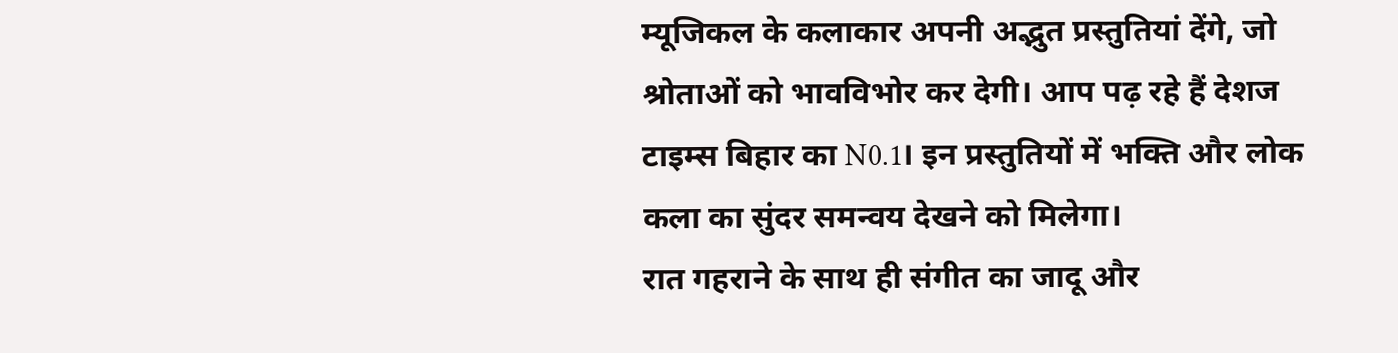म्यूजिकल के कलाकार अपनी अद्भुत प्रस्तुतियां देंगे, जो श्रोताओं को भावविभोर कर देगी। आप पढ़ रहे हैं देशज टाइम्स बिहार का N0.1। इन प्रस्तुतियों में भक्ति और लोक कला का सुंदर समन्वय देखने को मिलेगा।
रात गहराने के साथ ही संगीत का जादू और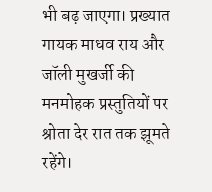भी बढ़ जाएगा। प्रख्यात गायक माधव राय और जॉली मुखर्जी की मनमोहक प्रस्तुतियों पर श्रोता देर रात तक झूमते रहेंगे।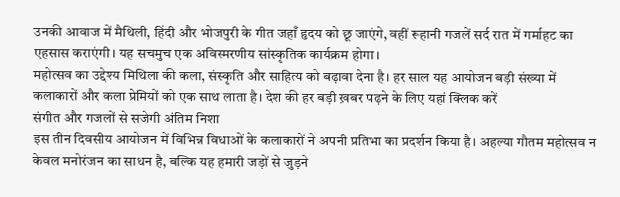उनकी आवाज में मैथिली, हिंदी और भोजपुरी के गीत जहाँ हृदय को छू जाएंगे, वहीं रूहानी गजलें सर्द रात में गर्माहट का एहसास कराएंगी। यह सचमुच एक अविस्मरणीय सांस्कृतिक कार्यक्रम होगा।
महोत्सव का उद्देश्य मिथिला की कला, संस्कृति और साहित्य को बढ़ावा देना है। हर साल यह आयोजन बड़ी संख्या में कलाकारों और कला प्रेमियों को एक साथ लाता है। देश की हर बड़ी ख़बर पढ़ने के लिए यहां क्लिक करें
संगीत और गजलों से सजेगी अंतिम निशा
इस तीन दिवसीय आयोजन में विभिन्न विधाओं के कलाकारों ने अपनी प्रतिभा का प्रदर्शन किया है। अहल्या गौतम महोत्सव न केवल मनोरंजन का साधन है, बल्कि यह हमारी जड़ों से जुड़ने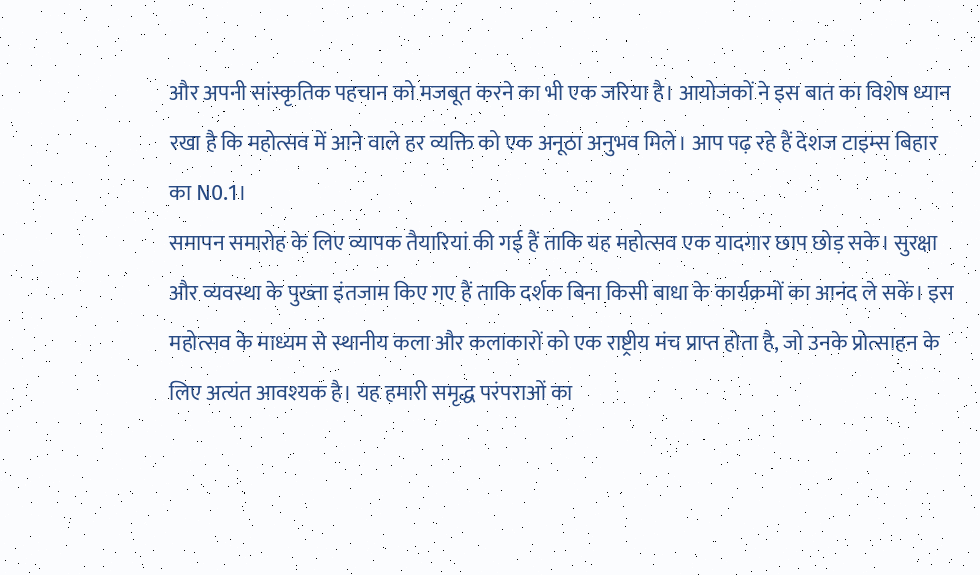और अपनी सांस्कृतिक पहचान को मजबूत करने का भी एक जरिया है। आयोजकों ने इस बात का विशेष ध्यान रखा है कि महोत्सव में आने वाले हर व्यक्ति को एक अनूठा अनुभव मिले। आप पढ़ रहे हैं देशज टाइम्स बिहार का N0.1।
समापन समारोह के लिए व्यापक तैयारियां की गई हैं ताकि यह महोत्सव एक यादगार छाप छोड़ सके। सुरक्षा और व्यवस्था के पुख्ता इंतजाम किए गए हैं ताकि दर्शक बिना किसी बाधा के कार्यक्रमों का आनंद ले सकें। इस महोत्सव के माध्यम से स्थानीय कला और कलाकारों को एक राष्ट्रीय मंच प्राप्त होता है, जो उनके प्रोत्साहन के लिए अत्यंत आवश्यक है। यह हमारी समृद्ध परंपराओं का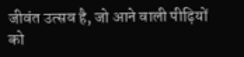जीवंत उत्सव है, जो आने वाली पीढ़ियों को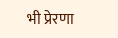भी प्रेरणा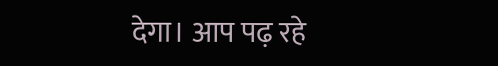देगा। आप पढ़ रहे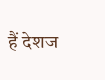हैं देशज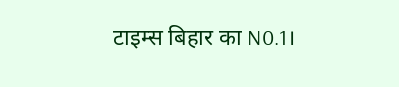टाइम्स बिहार का N0.1।